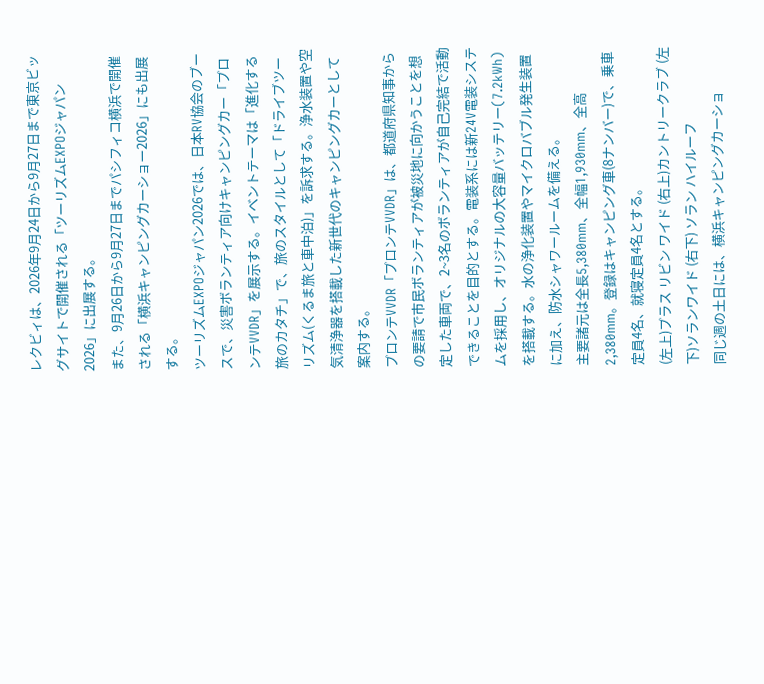レクビィは、2026年9月24日から9月27日まで東京ビッグサイトで開催される「ツーリズムEXPOジャパン2026」に出展する。
また、9月26日から9月27日までパシフィコ横浜で開催される「横浜キャンピングカーショー2026」にも出展する。
ツーリズムEXPOジャパン2026では、日本RV協会のブースで、災害ボランティア向けキャンピングカー「プロンテVVDR」を展示する。イベントテーマは「進化する旅のカタチ」で、旅のスタイルとして「ドライブツーリズム(くるま旅と車中泊)」を訴求する。浄水装置や空気清浄器を搭載した新世代のキャンピングカーとして案内する。
プロンテVVDR「プロンテVVDR」は、都道府県知事からの要請で市民ボランティアが被災地に向かうことを想定した車両で、2~3名のボランティアが自己完結で活動できることを目的とする。電装系には新24V電装システムを採用し、オリジナルの大容量バッテリー(7.2kWh)を搭載する。水の浄化装置やマイクロバブル発生装置に加え、防水シャワールームを備える。
主要諸元は全長5,380mm、全幅1,930mm、全高2,380mm。登録はキャンピング車(8ナンバー)で、乗車定員4名、就寝定員4名とする。
(左上)プラス リビン ワイド (右上)カントリークラブ (左下)ソランワイド (右下) ソラン ハイルーフ
同じ週の土日には、横浜キャンピングカーショ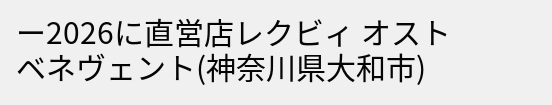ー2026に直営店レクビィ オスト ベネヴェント(神奈川県大和市)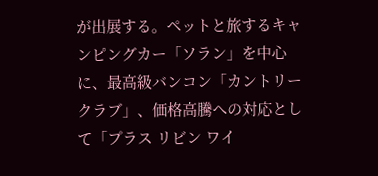が出展する。ペットと旅するキャンピングカー「ソラン」を中心に、最高級バンコン「カントリークラブ」、価格高騰への対応として「プラス リビン ワイ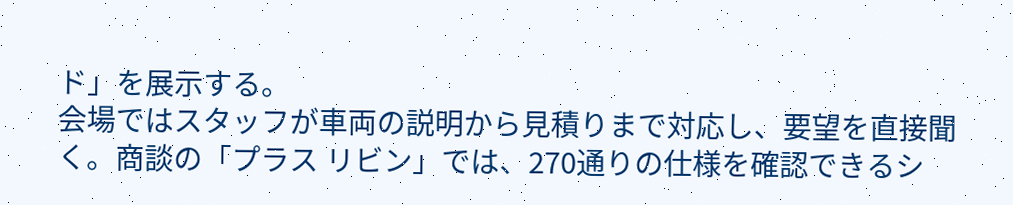ド」を展示する。
会場ではスタッフが車両の説明から見積りまで対応し、要望を直接聞く。商談の「プラス リビン」では、270通りの仕様を確認できるシ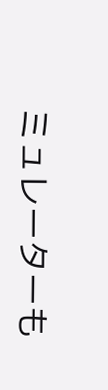ミュレーターも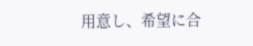用意し、希望に合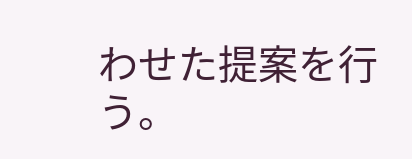わせた提案を行う。